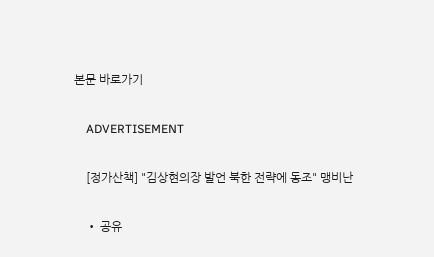본문 바로가기

    ADVERTISEMENT

    [정가산책] "김상현의장 발언 북한 전략에 동조" 맹비난

    • 공유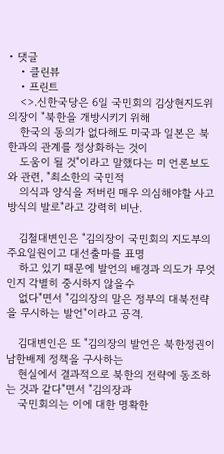• 댓글
    • 클린뷰
    • 프린트
    <>.신한국당은 6일 국민회의 김상현지도위의장이 "북한을 개방시키기 위해
    한국의 동의가 없다해도 미국과 일본은 북한과의 관계를 정상화하는 것이
    도움이 될 것"이라고 말했다는 미 언론보도와 관련, "최소한의 국민적
    의식과 양식을 저버린 매우 의심해야할 사고방식의 발로"라고 강력히 비난.

    김철대변인은 "김의장이 국민회의 지도부의 주요일원이고 대선출마를 표명
    하고 있기 때문에 발언의 배경과 의도가 무엇인지 각별히 중시하지 않을수
    없다"면서 "김의장의 말은 정부의 대북전략을 무시하는 발언"이라고 공격.

    김대변인은 또 "김의장의 발언은 북한정권이 남한배제 정책을 구사하는
    현실에서 결과적으로 북한의 전략에 동조하는 것과 같다"면서 "김의장과
    국민회의는 이에 대한 명확한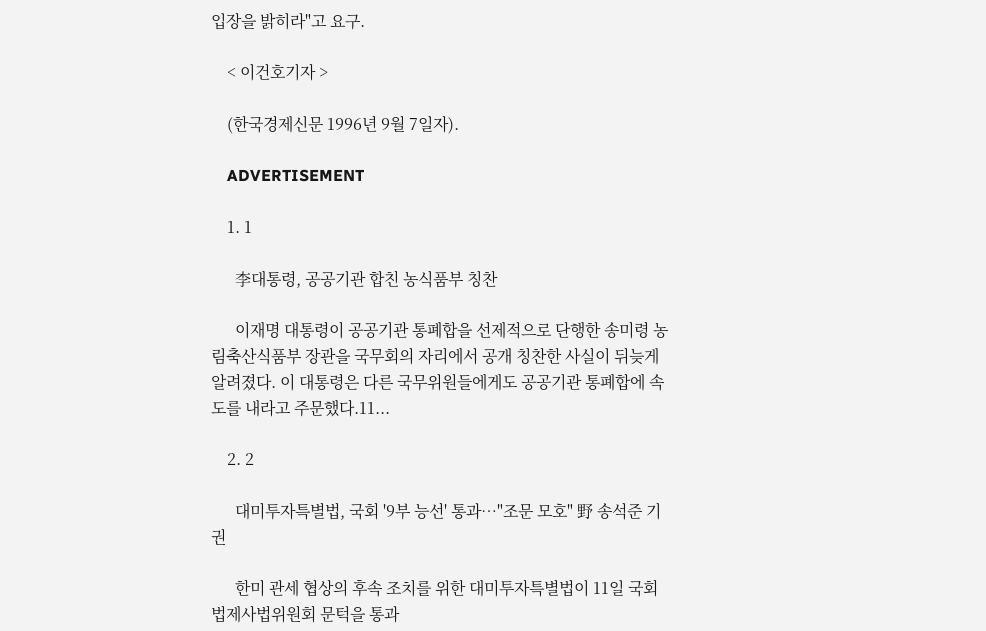입장을 밝히라"고 요구.

    < 이건호기자 >

    (한국경제신문 1996년 9월 7일자).

    ADVERTISEMENT

    1. 1

      李대통령, 공공기관 합친 농식품부 칭찬

      이재명 대통령이 공공기관 통폐합을 선제적으로 단행한 송미령 농림축산식품부 장관을 국무회의 자리에서 공개 칭찬한 사실이 뒤늦게 알려졌다. 이 대통령은 다른 국무위원들에게도 공공기관 통폐합에 속도를 내라고 주문했다.11...

    2. 2

      대미투자특별법, 국회 '9부 능선' 통과…"조문 모호" 野 송석준 기권

      한미 관세 협상의 후속 조치를 위한 대미투자특별법이 11일 국회 법제사법위원회 문턱을 통과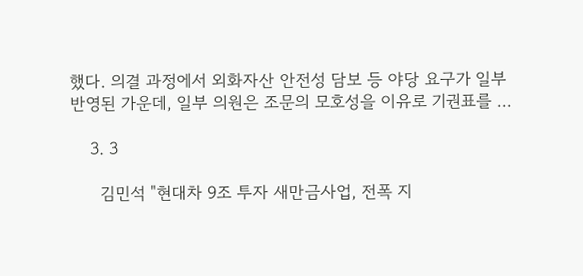했다. 의결 과정에서 외화자산 안전성 담보 등 야당 요구가 일부 반영된 가운데, 일부 의원은 조문의 모호성을 이유로 기권표를 ...

    3. 3

      김민석 "현대차 9조 투자 새만금사업, 전폭 지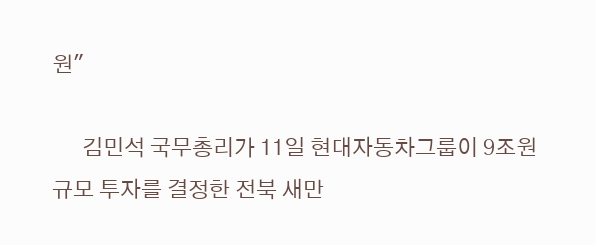원"

      김민석 국무총리가 11일 현대자동차그룹이 9조원 규모 투자를 결정한 전북 새만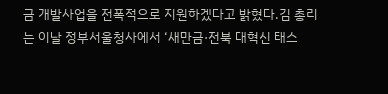금 개발사업을 전폭적으로 지원하겠다고 밝혔다.김 총리는 이날 정부서울청사에서 ‘새만금·전북 대혁신 태스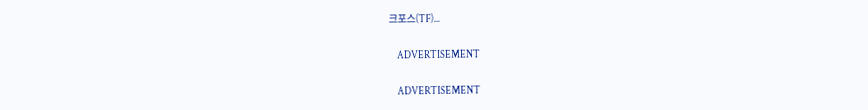크포스(TF)...

    ADVERTISEMENT

    ADVERTISEMENT